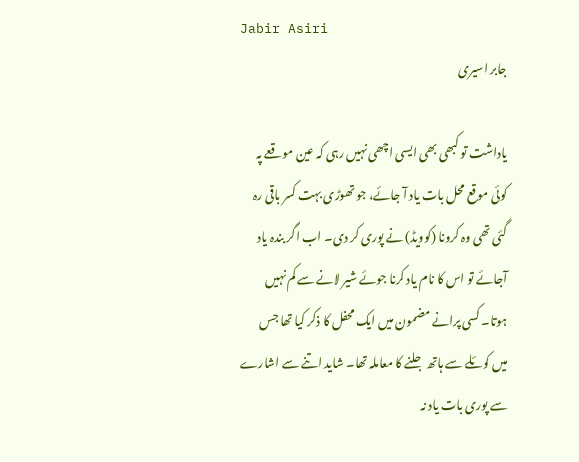Jabir Asiri
جابر اسیری

یاداشت تو کبھی بھی ایسی اچھی نہیں رہی کہ عین موقعے پہ کوئی موقع محل بات یاد آ جائے، جو تھوڑی بہت کسر باقی رہ گئی تھی وہ کرونا (کوویڈ) نے پوری کر دی۔ اب اگر بندہ یاد آجائے تو اس کا نام یاد کرنا جوئے شیر لانے سے کم نہیں ہوتا۔ کسی پرانے مضمون میں ایک محفل کا ذکر کیا تھا جس میں کوئلے سے ہاتھ جلنے کا معاملہ تھا۔ شاید اتنے سے اشارے سے پوری بات یاد نہ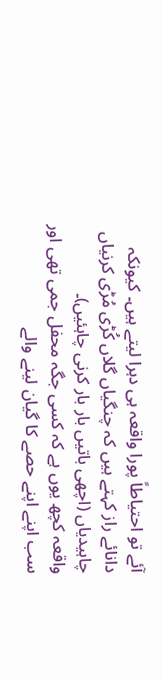آئے تو احتیاطاً پورا واقعہ ہی دہرا لیتے ہیں۔ کیونکہ دانائے راز کہتے ہیں کہ چنگیاں گلاں کُڑی مُڑی کرنیاں چاہیدیاں (اچھی باتیں بار بار کرنی چاہئیں)۔
واقعہ کچھ یوں ہے کہ کسی جگہ محفل جمی تھی اور سب اپنے اپنے حصے کا گیان لینے والے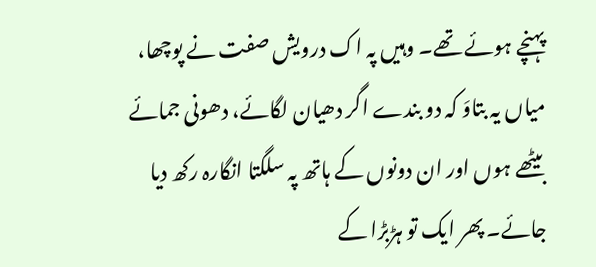پہنچے ہوئے تھے۔ وہیں پہ اک درویش صفت نے پوچھا، میاں یہ بتاوَ کہ دو بندے اگر دھیان لگائے، دھونی جمائے بیٹھے ہوں اور ان دونوں کے ہاتھ پہ سلگتا انگارہ رکھ دیا جائے۔ پھر ایک تو ہڑبڑا کے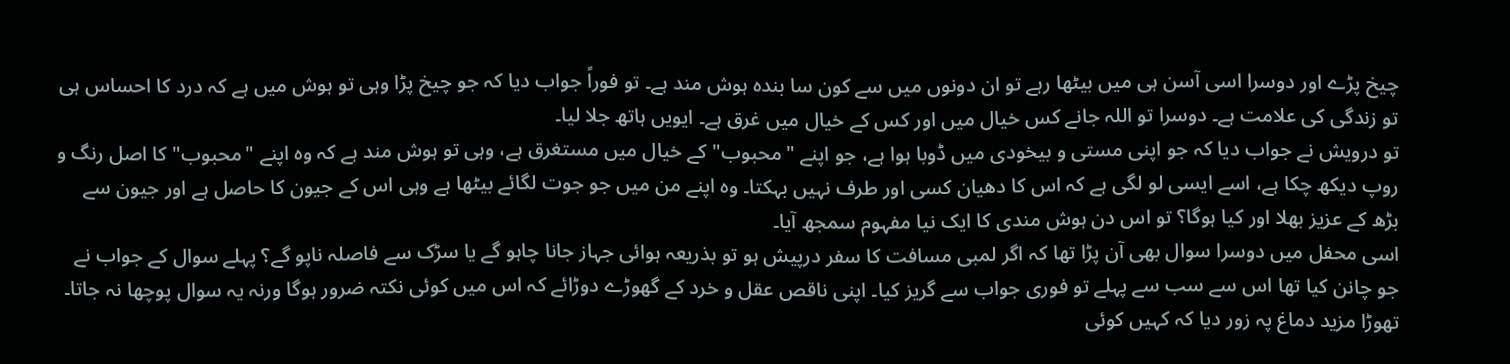چیخ پڑے اور دوسرا اسی آسن ہی میں بیٹھا رہے تو ان دونوں میں سے کون سا بندہ ہوش مند ہے۔ تو فوراً جواب دیا کہ جو چیخ پڑا وہی تو ہوش میں ہے کہ درد کا احساس ہی تو زندگی کی علامت ہے۔ دوسرا تو اللہ جانے کس خیال میں اور کس کے خیال میں غرق ہے۔ ایویں ہاتھ جلا لیا۔
تو درویش نے جواب دیا کہ جو اپنی مستی و بیخودی میں ڈوبا ہوا ہے، جو اپنے "محبوب" کے خیال میں مستغرق ہے، وہی تو ہوش مند ہے کہ وہ اپنے "محبوب" کا اصل رنگ و روپ دیکھ چکا ہے، اسے ایسی لو لگی ہے کہ اس کا دھیان کسی اور طرف نہیں بہکتا۔ وہ اپنے من میں جو جوت لگائے بیٹھا ہے وہی اس کے جیون کا حاصل ہے اور جیون سے بڑھ کے عزیز بھلا اور کیا ہوگا؟ تو اس دن ہوش مندی کا ایک نیا مفہوم سمجھ آیا۔
اسی محفل میں دوسرا سوال بھی آن پڑا تھا کہ اگر لمبی مسافت کا سفر درپیش ہو تو بذریعہ ہوائی جہاز جانا چاہو گے یا سڑک سے فاصلہ ناپو گے؟ پہلے سوال کے جواب نے جو چانن کیا تھا اس سے سب سے پہلے تو فوری جواب سے گریز کیا۔ اپنی ناقص عقل و خرد کے گھوڑے دوڑائے کہ اس میں کوئی نکتہ ضرور ہوگا ورنہ یہ سوال پوچھا نہ جاتا۔ تھوڑا مزید دماغ پہ زور دیا کہ کہیں کوئی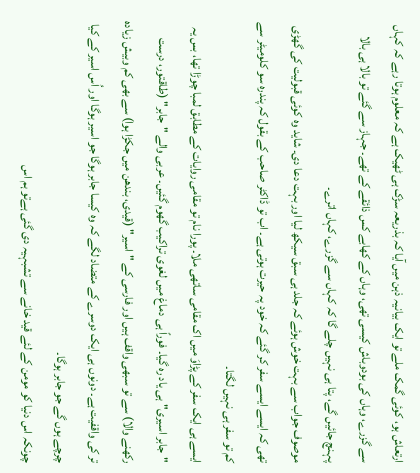ارتعاش ہو، کوئی گمک ملے تو ایک بیانیہ ذہن میں آیا کہ بذریعہ سڑک ہی ٹھیک ہے کہ معلوم ہوتا رہے کہ کہاں سے گزرے، وہاں کی بودوباش کیسی تھی، وہاں کے کھابے کس ذائقے کے تھے۔ جہاز سے گئے تو بالا ہی بالا پہنچ جائیں گے، پتا ہی نہیں چلے گا کہ کہاں سے گزرے، کہاں اترے۔
موصوف جواب سے بہت خوش ہوئے کہ جلد ہی سبق سیکھ لیا اور بہت دعا دی۔ شاید وہ کوئی قبولیت کی گھڑی تھی کہ ایسے ایسے سفر کر گئے کہ خود پہ حیرت ہوتی ہے۔ اب تو ڈاکٹر صاحب کے بقول کہ پندرہ سو کلومیٹر سے کم تو سفر ہی نہیں لگتا۔
ایسے ہی ایک سفر کے پڑاوَ میں اک مقامی ساتھی ملا۔ پورا نام تو مقامی روایات کے مطابق لمبا چوڑا تھا، بس یہ "جابر اسیری" ہی یاد رہ گیا۔ فوراً ہی دماغ میں لغوی تراکیب گھوم گئیں۔ عربی والے "جابر" (طاقتور، درست رکھنے والا) سے تو سبھی واقف ہیں اور فارسی کے "اسیر" (قیدی، بندھن میں جکڑا ہوا) سے بھی کم وبیش زیادہ تر کی واقفیت ہے۔ دونوں ہی ایک دوسرے کے متضاد لگے کہ وہ کیسا جابر ہوگا جو اسیر ہوگا اور اُس اسیر کے کیا چرچے ہوں گے جو جابر ہوگا۔
چونکہ اس دنیا کو مومن کے لئے قید خانے سے تشبہیہ دی گئی ہےتو ہم اس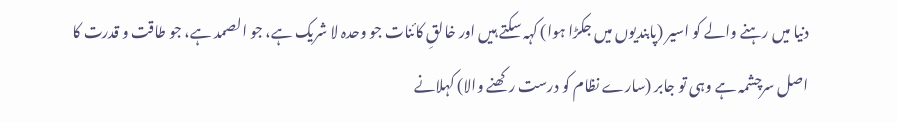دنیا میں رہنے والے کو اسیر (پابندیوں میں جکڑا ہوا) کہہ سکتے ہیں اور خالقِ کائنات جو وحدہ لا شریک ہے، جو الصمد ہے، جو طاقت و قدرت کا اصل سرچشمہ ہے وہی تو جابر (سارے نظام کو درست رکھنے والا) کہلانے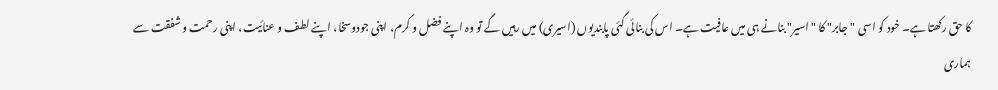کا حق رکھتا ہے۔ خود کو اسی "جابر" کا "اسیر" بنانے ہی میں عافیت ہے۔ اس کی بنائی گئی پابندیوں (اسیری) میں رہیں گے تو وہ اپنے فضل و کرم، اپنی جودوسخا، اپنے لطف و عنائیت، اپنی رحمت و شفقت سے ہماری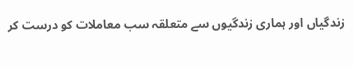زندگیاں اور ہماری زندگیوں سے متعلقہ سب معاملات کو درست کر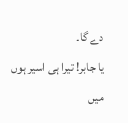دے گا۔
یا جابر! تیرا ہی اسیر ہوں میں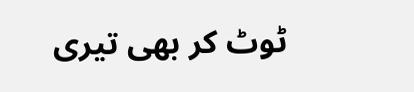ٹوٹ کر بھی تیری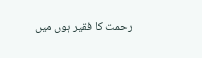رحمت کا فقیر ہوں میں